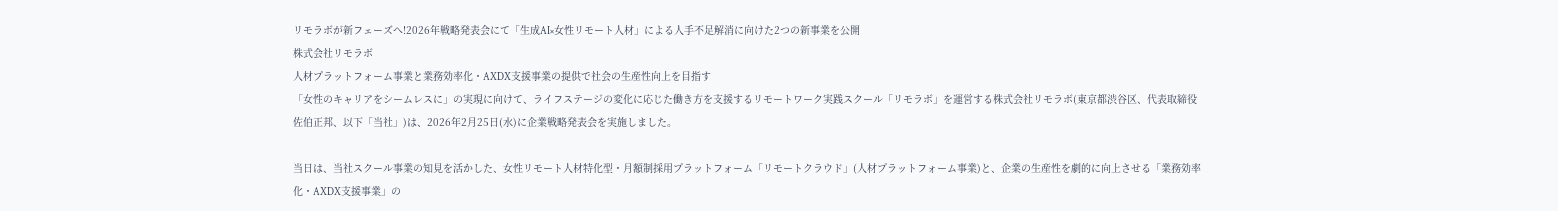リモラボが新フェーズへ!2026年戦略発表会にて「生成AI×女性リモート人材」による人手不足解消に向けた2つの新事業を公開
株式会社リモラボ
人材プラットフォーム事業と業務効率化・AXDX支援事業の提供で社会の生産性向上を目指す
「女性のキャリアをシームレスに」の実現に向けて、ライフステージの変化に応じた働き方を支援するリモートワーク実践スクール「リモラボ」を運営する株式会社リモラボ(東京都渋谷区、代表取締役 佐伯正邦、以下「当社」)は、2026年2月25日(水)に企業戦略発表会を実施しました。

当日は、当社スクール事業の知見を活かした、女性リモート人材特化型・月額制採用プラットフォーム「リモートクラウド」(人材プラットフォーム事業)と、企業の生産性を劇的に向上させる「業務効率化・AXDX支援事業」の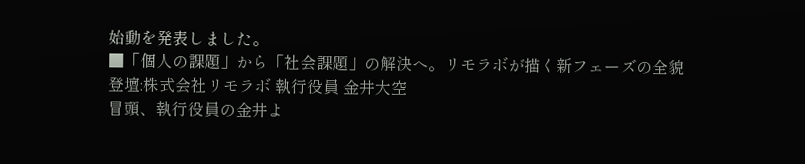始動を発表しました。
■「個人の課題」から「社会課題」の解決へ。リモラボが描く新フェーズの全貌
登壇:株式会社リモラボ 執行役員 金井大空
冒頭、執行役員の金井よ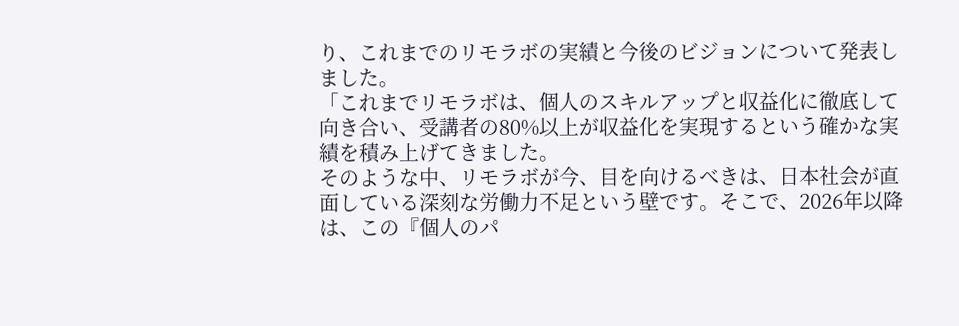り、これまでのリモラボの実績と今後のビジョンについて発表しました。
「これまでリモラボは、個人のスキルアップと収益化に徹底して向き合い、受講者の80%以上が収益化を実現するという確かな実績を積み上げてきました。
そのような中、リモラボが今、目を向けるべきは、日本社会が直面している深刻な労働力不足という壁です。そこで、2026年以降は、この『個人のパ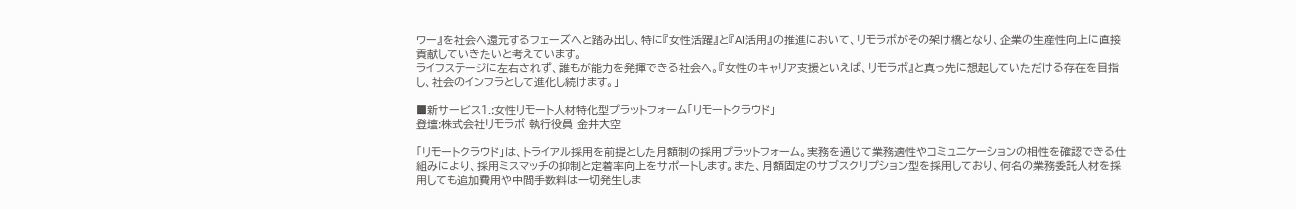ワー』を社会へ還元するフェーズへと踏み出し、特に『女性活躍』と『AI活用』の推進において、リモラボがその架け橋となり、企業の生産性向上に直接貢献していきたいと考えています。
ライフステージに左右されず、誰もが能力を発揮できる社会へ。『女性のキャリア支援といえば、リモラボ』と真っ先に想起していただける存在を目指し、社会のインフラとして進化し続けます。」

■新サービス1.:女性リモート人材特化型プラットフォーム「リモートクラウド」
登壇:株式会社リモラボ 執行役員 金井大空

「リモートクラウド」は、トライアル採用を前提とした月額制の採用プラットフォーム。実務を通じて業務適性やコミュニケーションの相性を確認できる仕組みにより、採用ミスマッチの抑制と定着率向上をサポートします。また、月額固定のサブスクリプション型を採用しており、何名の業務委託人材を採用しても追加費用や中間手数料は一切発生しま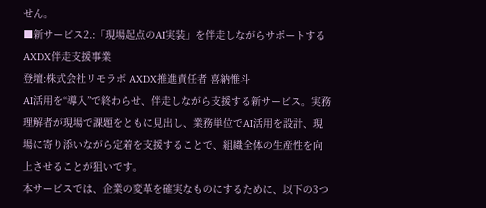せん。
■新サービス2.:「現場起点のAI実装」を伴走しながらサポートするAXDX伴走支援事業
登壇:株式会社リモラボ AXDX推進責任者 喜納惟斗
AI活用を“導入”で終わらせ、伴走しながら支援する新サービス。実務理解者が現場で課題をともに見出し、業務単位でAI活用を設計、現場に寄り添いながら定着を支援することで、組織全体の生産性を向上させることが狙いです。
本サービスでは、企業の変革を確実なものにするために、以下の3つ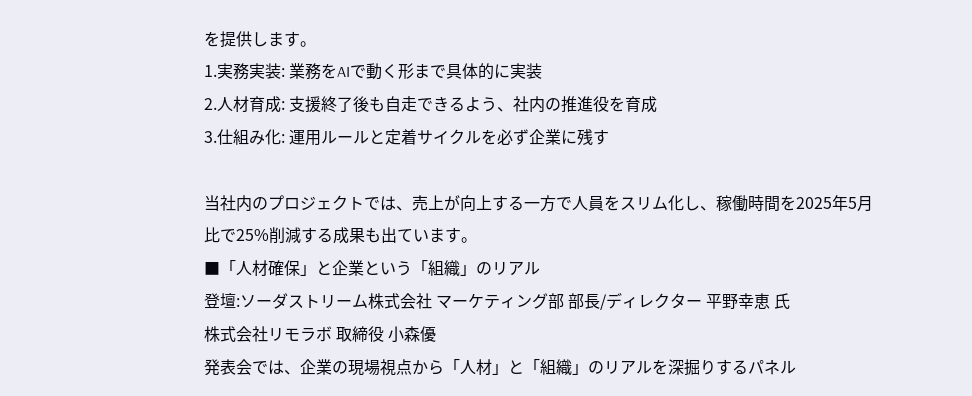を提供します。
1.実務実装: 業務をAIで動く形まで具体的に実装
2.人材育成: 支援終了後も自走できるよう、社内の推進役を育成
3.仕組み化: 運用ルールと定着サイクルを必ず企業に残す

当社内のプロジェクトでは、売上が向上する一方で人員をスリム化し、稼働時間を2025年5月比で25%削減する成果も出ています。
■「人材確保」と企業という「組織」のリアル
登壇:ソーダストリーム株式会社 マーケティング部 部長/ディレクター 平野幸恵 氏
株式会社リモラボ 取締役 小森優
発表会では、企業の現場視点から「人材」と「組織」のリアルを深掘りするパネル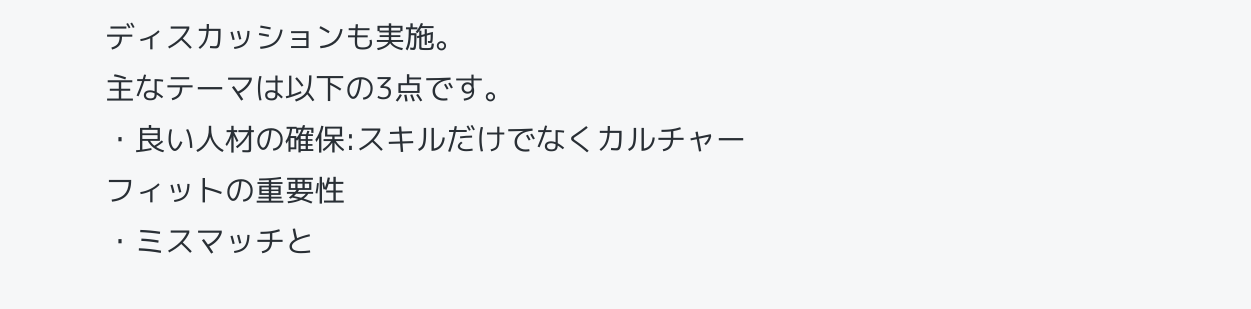ディスカッションも実施。
主なテーマは以下の3点です。
・良い人材の確保:スキルだけでなくカルチャーフィットの重要性
・ミスマッチと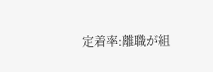定着率:離職が組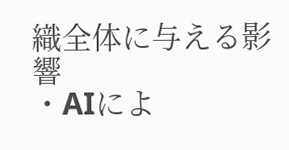織全体に与える影響
・AIによ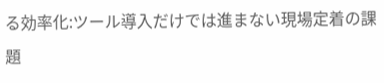る効率化:ツール導入だけでは進まない現場定着の課題